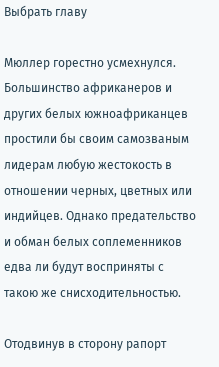Выбрать главу

Мюллер горестно усмехнулся. Большинство африканеров и других белых южноафриканцев простили бы своим самозваным лидерам любую жестокость в отношении черных, цветных или индийцев. Однако предательство и обман белых соплеменников едва ли будут восприняты с такою же снисходительностью.

Отодвинув в сторону рапорт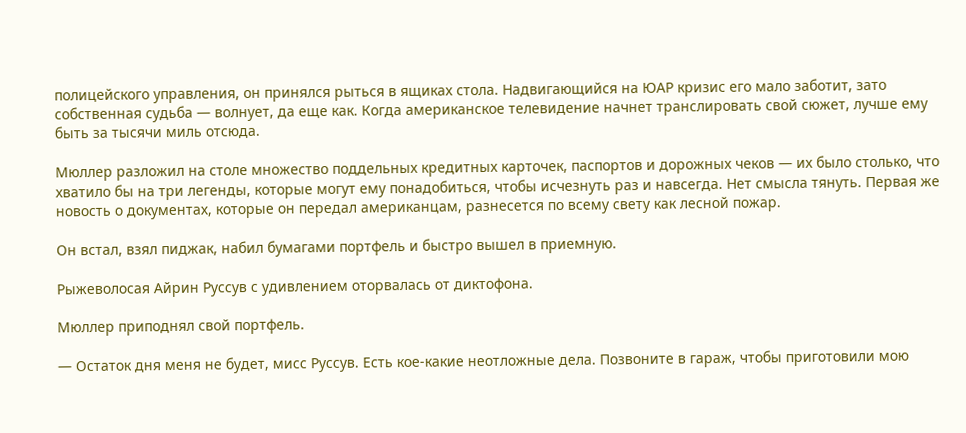полицейского управления, он принялся рыться в ящиках стола. Надвигающийся на ЮАР кризис его мало заботит, зато собственная судьба — волнует, да еще как. Когда американское телевидение начнет транслировать свой сюжет, лучше ему быть за тысячи миль отсюда.

Мюллер разложил на столе множество поддельных кредитных карточек, паспортов и дорожных чеков — их было столько, что хватило бы на три легенды, которые могут ему понадобиться, чтобы исчезнуть раз и навсегда. Нет смысла тянуть. Первая же новость о документах, которые он передал американцам, разнесется по всему свету как лесной пожар.

Он встал, взял пиджак, набил бумагами портфель и быстро вышел в приемную.

Рыжеволосая Айрин Руссув с удивлением оторвалась от диктофона.

Мюллер приподнял свой портфель.

— Остаток дня меня не будет, мисс Руссув. Есть кое-какие неотложные дела. Позвоните в гараж, чтобы приготовили мою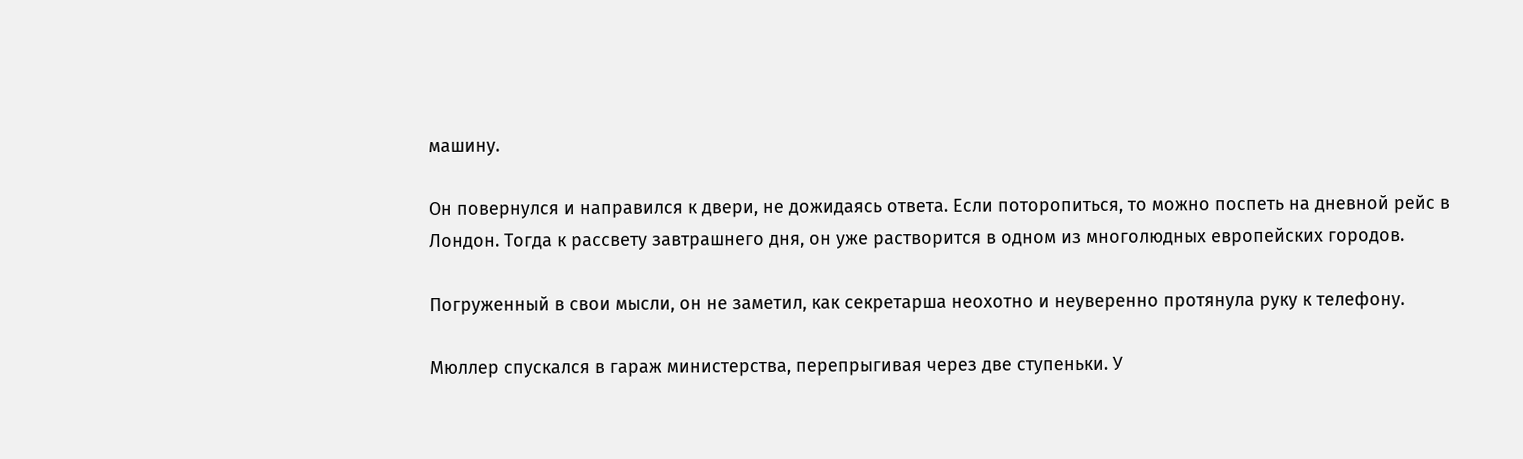машину.

Он повернулся и направился к двери, не дожидаясь ответа. Если поторопиться, то можно поспеть на дневной рейс в Лондон. Тогда к рассвету завтрашнего дня, он уже растворится в одном из многолюдных европейских городов.

Погруженный в свои мысли, он не заметил, как секретарша неохотно и неуверенно протянула руку к телефону.

Мюллер спускался в гараж министерства, перепрыгивая через две ступеньки. У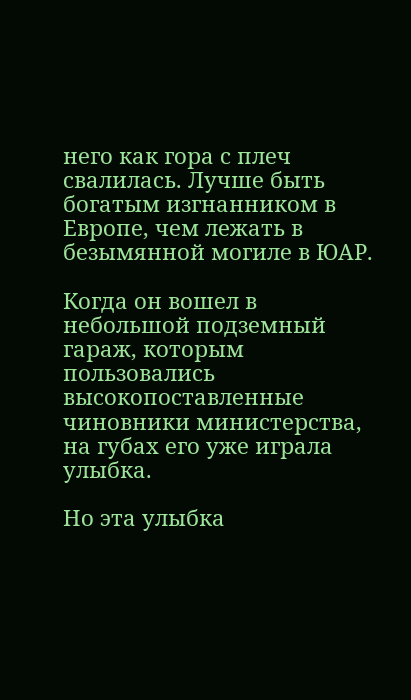него как гора с плеч свалилась. Лучше быть богатым изгнанником в Европе, чем лежать в безымянной могиле в ЮАР.

Когда он вошел в небольшой подземный гараж, которым пользовались высокопоставленные чиновники министерства, на губах его уже играла улыбка.

Но эта улыбка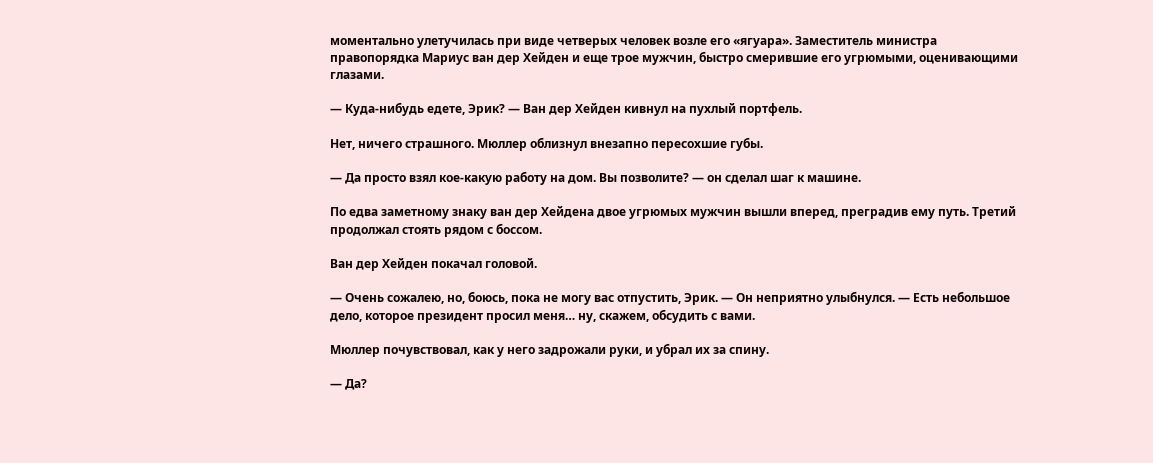моментально улетучилась при виде четверых человек возле его «ягуара». Заместитель министра правопорядка Мариус ван дер Хейден и еще трое мужчин, быстро смерившие его угрюмыми, оценивающими глазами.

— Куда-нибудь едете, Эрик? — Ван дер Хейден кивнул на пухлый портфель.

Нет, ничего страшного. Мюллер облизнул внезапно пересохшие губы.

— Да просто взял кое-какую работу на дом. Вы позволите? — он сделал шаг к машине.

По едва заметному знаку ван дер Хейдена двое угрюмых мужчин вышли вперед, преградив ему путь. Третий продолжал стоять рядом с боссом.

Ван дер Хейден покачал головой.

— Очень сожалею, но, боюсь, пока не могу вас отпустить, Эрик. — Он неприятно улыбнулся. — Есть небольшое дело, которое президент просил меня… ну, скажем, обсудить с вами.

Мюллер почувствовал, как у него задрожали руки, и убрал их за спину.

— Да?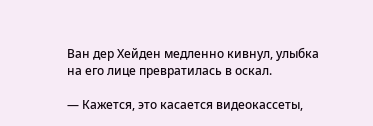Ван дер Хейден медленно кивнул, улыбка на его лице превратилась в оскал.

— Кажется, это касается видеокассеты,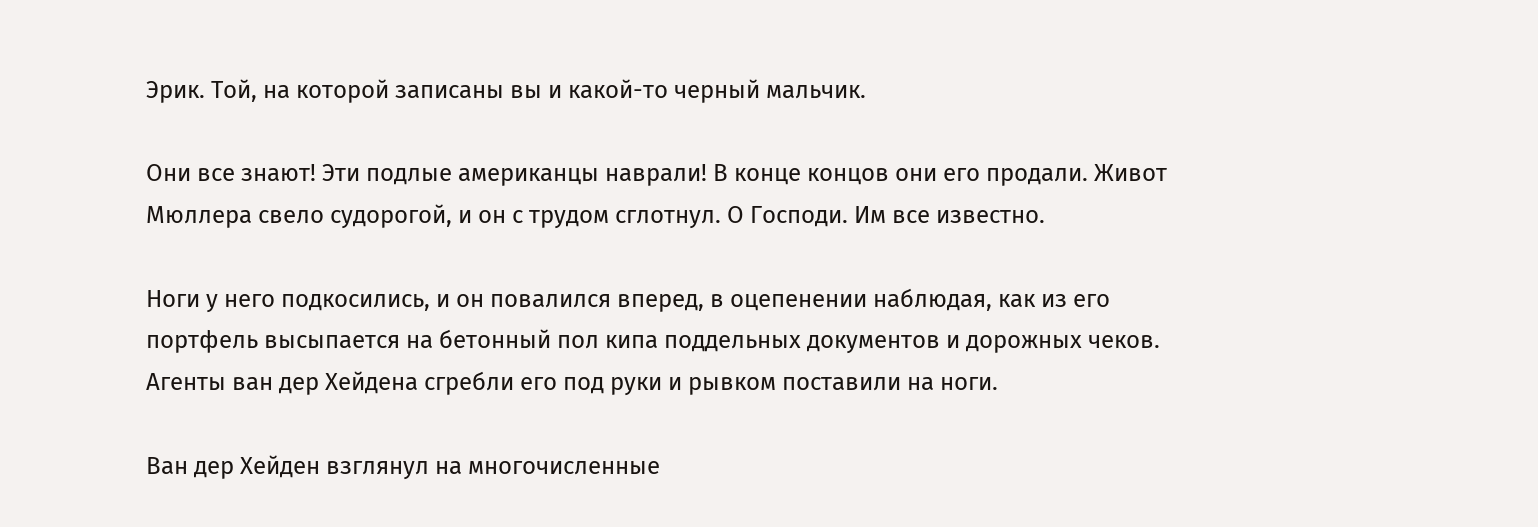Эрик. Той, на которой записаны вы и какой-то черный мальчик.

Они все знают! Эти подлые американцы наврали! В конце концов они его продали. Живот Мюллера свело судорогой, и он с трудом сглотнул. О Господи. Им все известно.

Ноги у него подкосились, и он повалился вперед, в оцепенении наблюдая, как из его портфель высыпается на бетонный пол кипа поддельных документов и дорожных чеков. Агенты ван дер Хейдена сгребли его под руки и рывком поставили на ноги.

Ван дер Хейден взглянул на многочисленные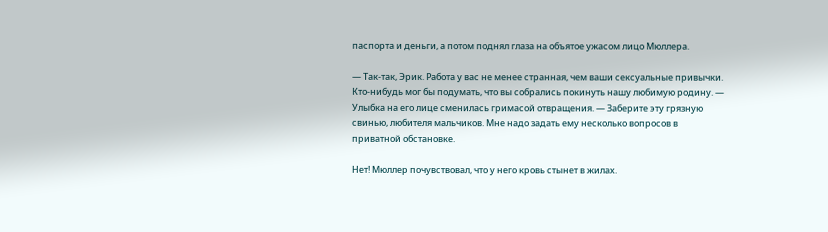паспорта и деньги, а потом поднял глаза на объятое ужасом лицо Мюллера.

— Так-так, Эрик. Работа у вас не менее странная, чем ваши сексуальные привычки. Кто-нибудь мог бы подумать, что вы собрались покинуть нашу любимую родину. — Улыбка на его лице сменилась гримасой отвращения. — Заберите эту грязную свинью, любителя мальчиков. Мне надо задать ему несколько вопросов в приватной обстановке.

Нет! Мюллер почувствовал, что у него кровь стынет в жилах.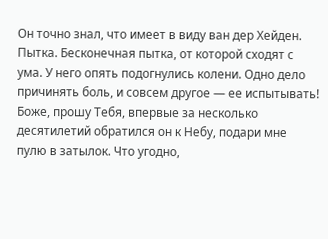Он точно знал, что имеет в виду ван дер Хейден. Пытка. Бесконечная пытка, от которой сходят с ума. У него опять подогнулись колени. Одно дело причинять боль, и совсем другое — ее испытывать! Боже, прошу Тебя, впервые за несколько десятилетий обратился он к Небу, подари мне пулю в затылок. Что угодно,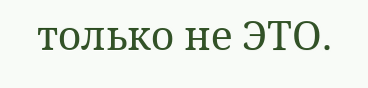только не ЭТО.